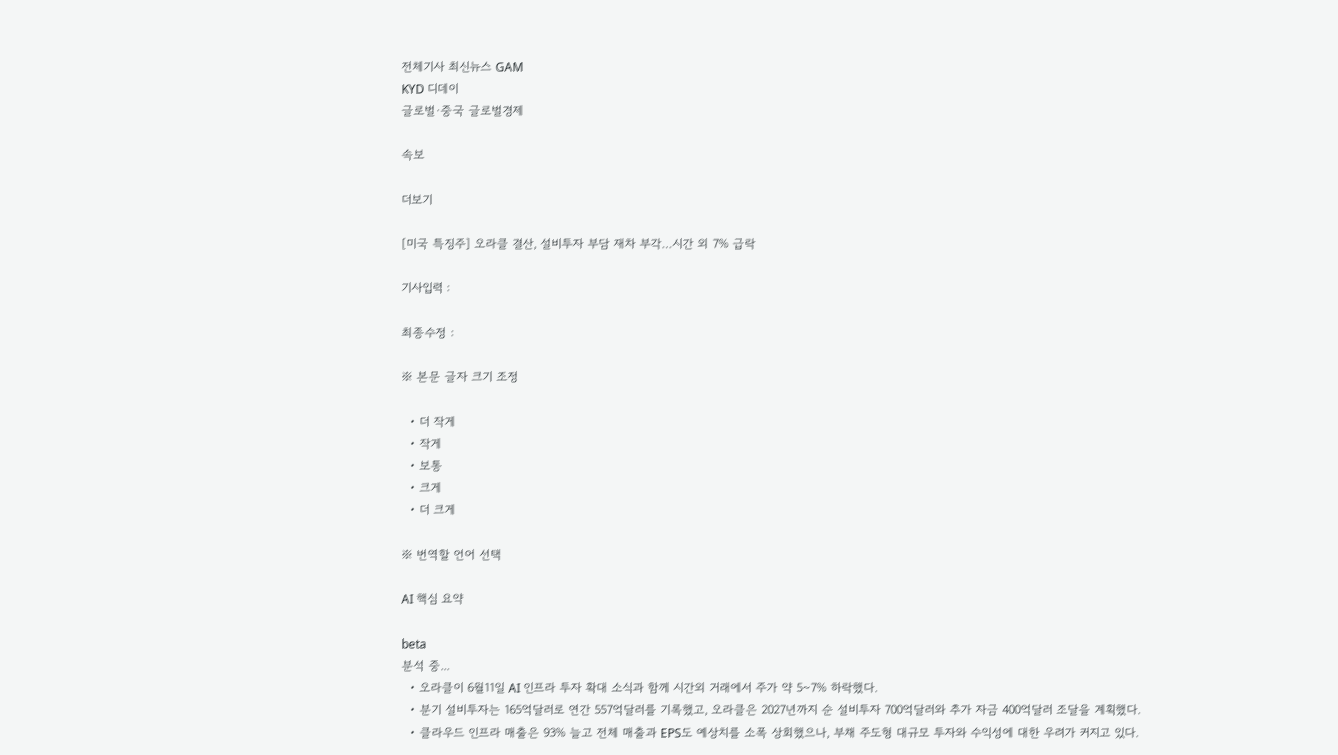전체기사 최신뉴스 GAM
KYD 디데이
글로벌·중국 글로벌경제

속보

더보기

[미국 특징주] 오라클 결산, 설비투자 부담 재차 부각…시간 외 7% 급락

기사입력 :

최종수정 :

※ 본문 글자 크기 조정

  • 더 작게
  • 작게
  • 보통
  • 크게
  • 더 크게

※ 번역할 언어 선택

AI 핵심 요약

beta
분석 중...
  • 오라클이 6월11일 AI 인프라 투자 확대 소식과 함께 시간외 거래에서 주가 약 5~7% 하락했다.
  • 분기 설비투자는 165억달러로 연간 557억달러를 기록했고, 오라클은 2027년까지 순 설비투자 700억달러와 추가 자금 400억달러 조달을 계획했다.
  • 클라우드 인프라 매출은 93% 늘고 전체 매출과 EPS도 예상치를 소폭 상회했으나, 부채 주도형 대규모 투자와 수익성에 대한 우려가 커지고 있다.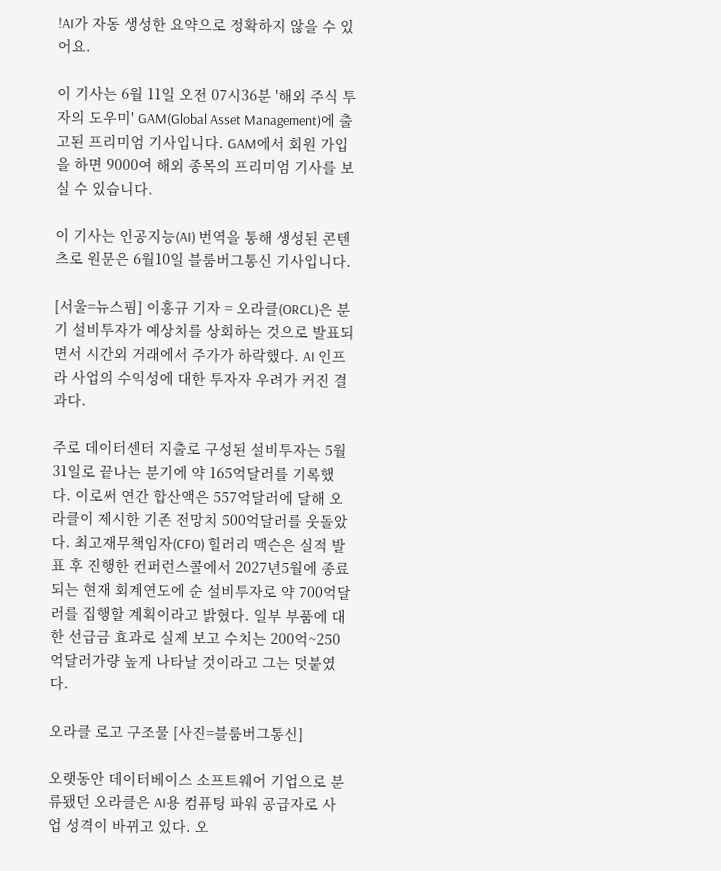!AI가 자동 생성한 요약으로 정확하지 않을 수 있어요.

이 기사는 6월 11일 오전 07시36분 '해외 주식 투자의 도우미' GAM(Global Asset Management)에 출고된 프리미엄 기사입니다. GAM에서 회원 가입을 하면 9000여 해외 종목의 프리미엄 기사를 보실 수 있습니다.

이 기사는 인공지능(AI) 번역을 통해 생성된 콘텐츠로 원문은 6월10일 블룸버그통신 기사입니다.

[서울=뉴스핌] 이홍규 기자 = 오라클(ORCL)은 분기 설비투자가 예상치를 상회하는 것으로 발표되면서 시간외 거래에서 주가가 하락했다. AI 인프라 사업의 수익성에 대한 투자자 우려가 커진 결과다.

주로 데이터센터 지출로 구성된 설비투자는 5월31일로 끝나는 분기에 약 165억달러를 기록했다. 이로써 연간 합산액은 557억달러에 달해 오라클이 제시한 기존 전망치 500억달러를 웃돌았다. 최고재무책임자(CFO) 힐러리 맥슨은 실적 발표 후 진행한 컨퍼런스콜에서 2027년5월에 종료되는 현재 회계연도에 순 설비투자로 약 700억달러를 집행할 계획이라고 밝혔다. 일부 부품에 대한 선급금 효과로 실제 보고 수치는 200억~250억달러가량 높게 나타날 것이라고 그는 덧붙였다.

오라클 로고 구조물 [사진=블룸버그통신]

오랫동안 데이터베이스 소프트웨어 기업으로 분류됐던 오라클은 AI용 컴퓨팅 파워 공급자로 사업 성격이 바뀌고 있다. 오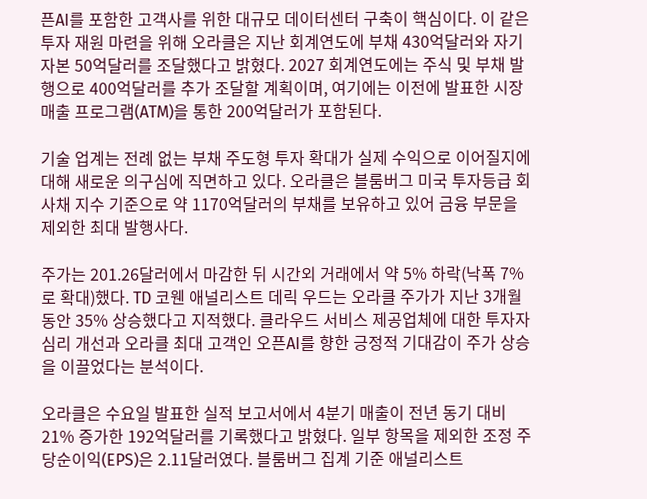픈AI를 포함한 고객사를 위한 대규모 데이터센터 구축이 핵심이다. 이 같은 투자 재원 마련을 위해 오라클은 지난 회계연도에 부채 430억달러와 자기자본 50억달러를 조달했다고 밝혔다. 2027 회계연도에는 주식 및 부채 발행으로 400억달러를 추가 조달할 계획이며, 여기에는 이전에 발표한 시장 매출 프로그램(ATM)을 통한 200억달러가 포함된다.

기술 업계는 전례 없는 부채 주도형 투자 확대가 실제 수익으로 이어질지에 대해 새로운 의구심에 직면하고 있다. 오라클은 블룸버그 미국 투자등급 회사채 지수 기준으로 약 1170억달러의 부채를 보유하고 있어 금융 부문을 제외한 최대 발행사다.

주가는 201.26달러에서 마감한 뒤 시간외 거래에서 약 5% 하락(낙폭 7%로 확대)했다. TD 코웬 애널리스트 데릭 우드는 오라클 주가가 지난 3개월 동안 35% 상승했다고 지적했다. 클라우드 서비스 제공업체에 대한 투자자 심리 개선과 오라클 최대 고객인 오픈AI를 향한 긍정적 기대감이 주가 상승을 이끌었다는 분석이다.

오라클은 수요일 발표한 실적 보고서에서 4분기 매출이 전년 동기 대비 21% 증가한 192억달러를 기록했다고 밝혔다. 일부 항목을 제외한 조정 주당순이익(EPS)은 2.11달러였다. 블룸버그 집계 기준 애널리스트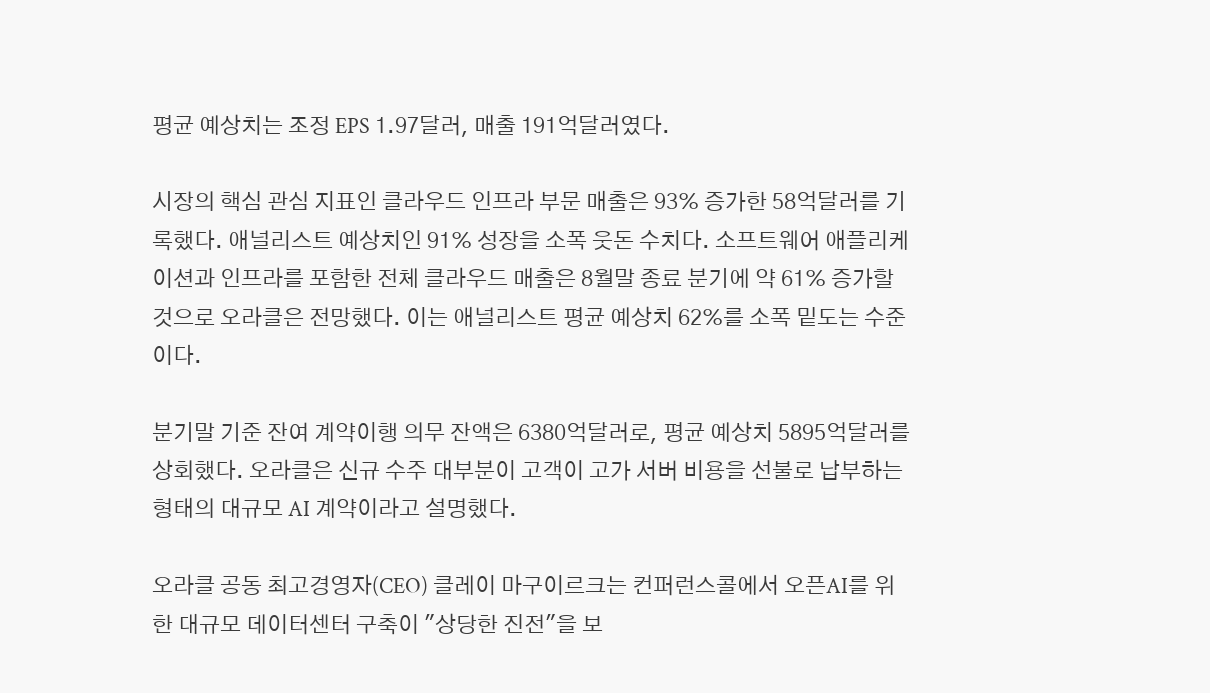평균 예상치는 조정 EPS 1.97달러, 매출 191억달러였다.

시장의 핵심 관심 지표인 클라우드 인프라 부문 매출은 93% 증가한 58억달러를 기록했다. 애널리스트 예상치인 91% 성장을 소폭 웃돈 수치다. 소프트웨어 애플리케이션과 인프라를 포함한 전체 클라우드 매출은 8월말 종료 분기에 약 61% 증가할 것으로 오라클은 전망했다. 이는 애널리스트 평균 예상치 62%를 소폭 밑도는 수준이다.

분기말 기준 잔여 계약이행 의무 잔액은 6380억달러로, 평균 예상치 5895억달러를 상회했다. 오라클은 신규 수주 대부분이 고객이 고가 서버 비용을 선불로 납부하는 형태의 대규모 AI 계약이라고 설명했다.

오라클 공동 최고경영자(CEO) 클레이 마구이르크는 컨퍼런스콜에서 오픈AI를 위한 대규모 데이터센터 구축이 "상당한 진전"을 보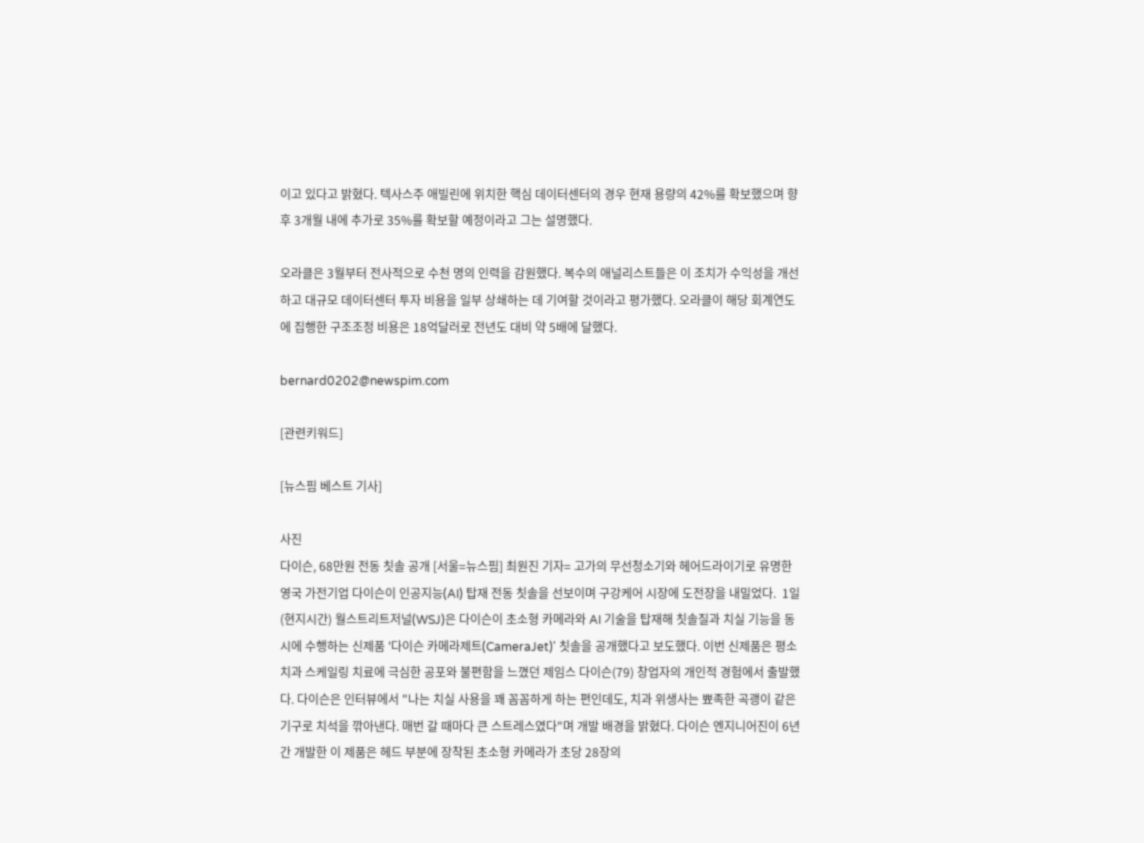이고 있다고 밝혔다. 텍사스주 애빌린에 위치한 핵심 데이터센터의 경우 현재 용량의 42%를 확보했으며 향후 3개월 내에 추가로 35%를 확보할 예정이라고 그는 설명했다.

오라클은 3월부터 전사적으로 수천 명의 인력을 감원했다. 복수의 애널리스트들은 이 조치가 수익성을 개선하고 대규모 데이터센터 투자 비용을 일부 상쇄하는 데 기여할 것이라고 평가했다. 오라클이 해당 회계연도에 집행한 구조조정 비용은 18억달러로 전년도 대비 약 5배에 달했다.

bernard0202@newspim.com

[관련키워드]

[뉴스핌 베스트 기사]

사진
다이슨, 68만원 전동 칫솔 공개 [서울=뉴스핌] 최원진 기자= 고가의 무선청소기와 헤어드라이기로 유명한 영국 가전기업 다이슨이 인공지능(AI) 탑재 전동 칫솔을 선보이며 구강케어 시장에 도전장을 내밀었다.  1일(현지시간) 월스트리트저널(WSJ)은 다이슨이 초소형 카메라와 AI 기술을 탑재해 칫솔질과 치실 기능을 동시에 수행하는 신제품 '다이슨 카메라제트(CameraJet)' 칫솔을 공개했다고 보도했다. 이번 신제품은 평소 치과 스케일링 치료에 극심한 공포와 불편함을 느꼈던 제임스 다이슨(79) 창업자의 개인적 경험에서 출발했다. 다이슨은 인터뷰에서 "나는 치실 사용을 꽤 꼼꼼하게 하는 편인데도, 치과 위생사는 뾰족한 곡괭이 같은 기구로 치석을 깎아낸다. 매번 갈 때마다 큰 스트레스였다"며 개발 배경을 밝혔다. 다이슨 엔지니어진이 6년간 개발한 이 제품은 헤드 부분에 장착된 초소형 카메라가 초당 28장의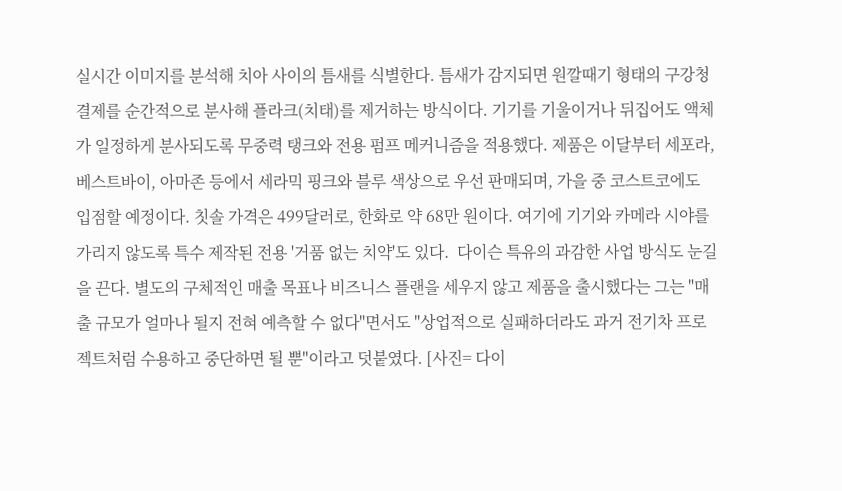실시간 이미지를 분석해 치아 사이의 틈새를 식별한다. 틈새가 감지되면 원깔때기 형태의 구강청결제를 순간적으로 분사해 플라크(치태)를 제거하는 방식이다. 기기를 기울이거나 뒤집어도 액체가 일정하게 분사되도록 무중력 탱크와 전용 펌프 메커니즘을 적용했다. 제품은 이달부터 세포라, 베스트바이, 아마존 등에서 세라믹 핑크와 블루 색상으로 우선 판매되며, 가을 중 코스트코에도 입점할 예정이다. 칫솔 가격은 499달러로, 한화로 약 68만 원이다. 여기에 기기와 카메라 시야를 가리지 않도록 특수 제작된 전용 '거품 없는 치약'도 있다.  다이슨 특유의 과감한 사업 방식도 눈길을 끈다. 별도의 구체적인 매출 목표나 비즈니스 플랜을 세우지 않고 제품을 출시했다는 그는 "매출 규모가 얼마나 될지 전혀 예측할 수 없다"면서도 "상업적으로 실패하더라도 과거 전기차 프로젝트처럼 수용하고 중단하면 될 뿐"이라고 덧붙였다. [사진= 다이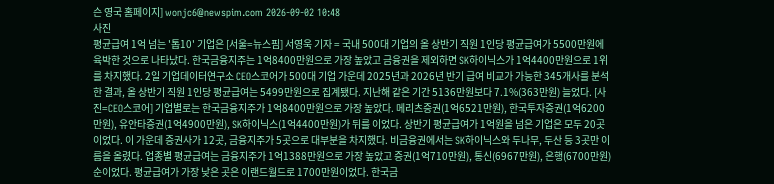슨 영국 홈페이지] wonjc6@newspim.com 2026-09-02 10:48
사진
평균급여 1억 넘는 '톱10' 기업은 [서울=뉴스핌] 서영욱 기자 = 국내 500대 기업의 올 상반기 직원 1인당 평균급여가 5500만원에 육박한 것으로 나타났다. 한국금융지주는 1억8400만원으로 가장 높았고 금융권을 제외하면 SK하이닉스가 1억4400만원으로 1위를 차지했다. 2일 기업데이터연구소 CEO스코어가 500대 기업 가운데 2025년과 2026년 반기 급여 비교가 가능한 345개사를 분석한 결과, 올 상반기 직원 1인당 평균급여는 5499만원으로 집계됐다. 지난해 같은 기간 5136만원보다 7.1%(363만원) 늘었다. [사진=CEO스코어] 기업별로는 한국금융지주가 1억8400만원으로 가장 높았다. 메리츠증권(1억6521만원), 한국투자증권(1억6200만원), 유안타증권(1억4900만원), SK하이닉스(1억4400만원)가 뒤를 이었다. 상반기 평균급여가 1억원을 넘은 기업은 모두 20곳이었다. 이 가운데 증권사가 12곳, 금융지주가 5곳으로 대부분을 차지했다. 비금융권에서는 SK하이닉스와 두나무, 두산 등 3곳만 이름을 올렸다. 업종별 평균급여는 금융지주가 1억1388만원으로 가장 높았고 증권(1억710만원), 통신(6967만원), 은행(6700만원) 순이었다. 평균급여가 가장 낮은 곳은 이랜드월드로 1700만원이었다. 한국금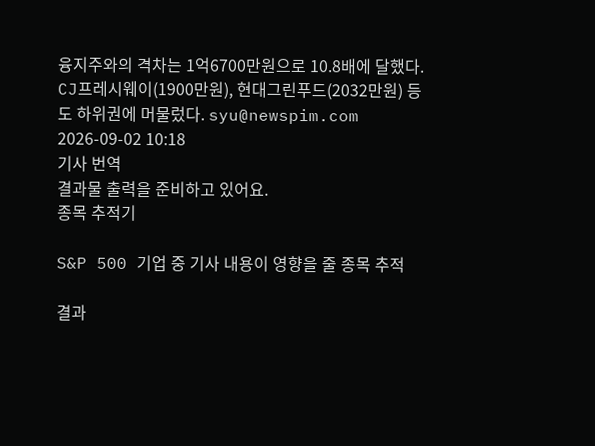융지주와의 격차는 1억6700만원으로 10.8배에 달했다. CJ프레시웨이(1900만원), 현대그린푸드(2032만원) 등도 하위권에 머물렀다. syu@newspim.com 2026-09-02 10:18
기사 번역
결과물 출력을 준비하고 있어요.
종목 추적기

S&P 500 기업 중 기사 내용이 영향을 줄 종목 추적

결과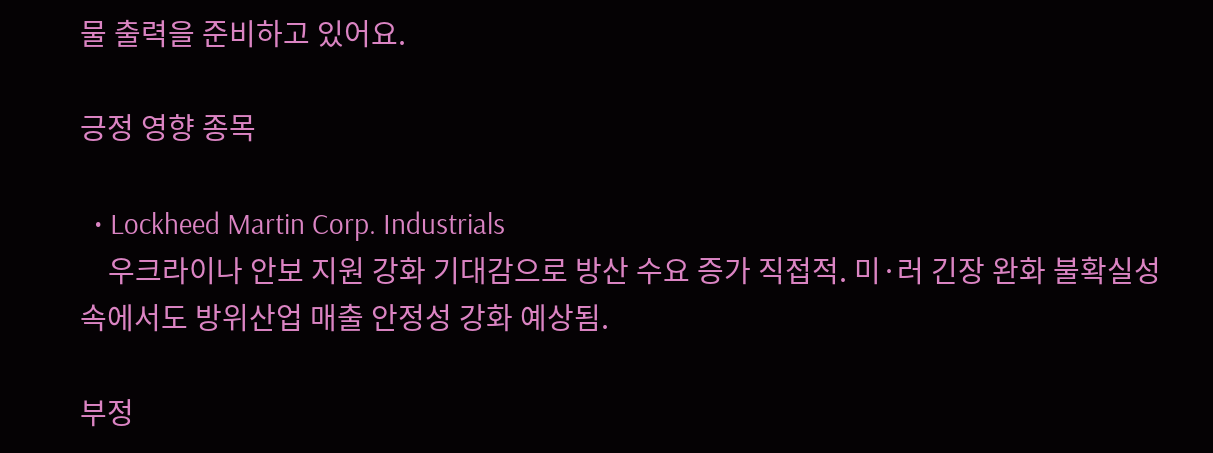물 출력을 준비하고 있어요.

긍정 영향 종목

  • Lockheed Martin Corp. Industrials
    우크라이나 안보 지원 강화 기대감으로 방산 수요 증가 직접적. 미·러 긴장 완화 불확실성 속에서도 방위산업 매출 안정성 강화 예상됨.

부정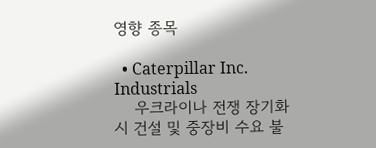영향 종목

  • Caterpillar Inc. Industrials
    우크라이나 전쟁 장기화 시 건설 및 중장비 수요 불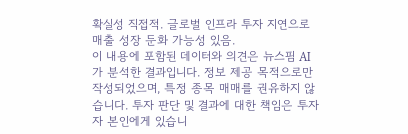확실성 직접적. 글로벌 인프라 투자 지연으로 매출 성장 둔화 가능성 있음.
이 내용에 포함된 데이터와 의견은 뉴스핌 AI가 분석한 결과입니다. 정보 제공 목적으로만 작성되었으며, 특정 종목 매매를 권유하지 않습니다. 투자 판단 및 결과에 대한 책임은 투자자 본인에게 있습니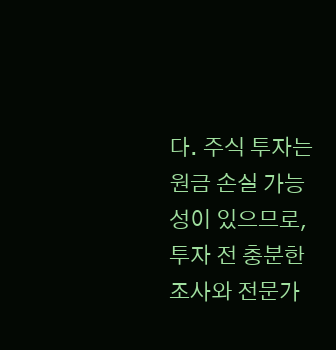다. 주식 투자는 원금 손실 가능성이 있으므로, 투자 전 충분한 조사와 전문가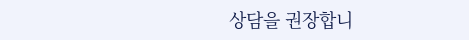상담을 권장합니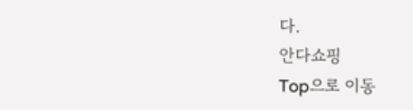다.
안다쇼핑
Top으로 이동